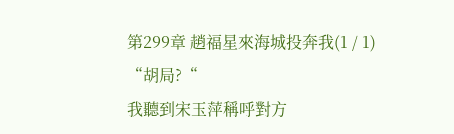第299章 趙福星來海城投奔我(1 / 1)
“胡局?“
我聽到宋玉萍稱呼對方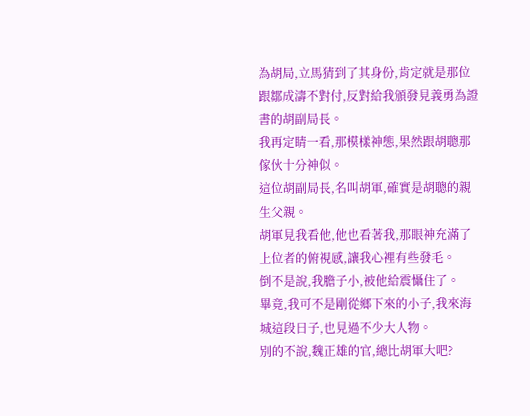為胡局,立馬猜到了其身份,肯定就是那位跟鄒成濤不對付,反對給我頒發見義勇為證書的胡副局長。
我再定睛一看,那模樣神態,果然跟胡聰那傢伙十分神似。
這位胡副局長,名叫胡軍,確實是胡聰的親生父親。
胡軍見我看他,他也看著我,那眼神充滿了上位者的俯視感,讓我心裡有些發毛。
倒不是說,我膽子小,被他給震懾住了。
畢竟,我可不是剛從鄉下來的小子,我來海城這段日子,也見過不少大人物。
別的不說,魏正雄的官,總比胡軍大吧?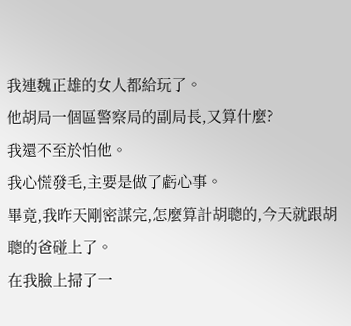我連魏正雄的女人都給玩了。
他胡局一個區警察局的副局長,又算什麼?
我還不至於怕他。
我心慌發毛,主要是做了虧心事。
畢竟,我昨天剛密謀完,怎麼算計胡聰的,今天就跟胡聰的爸碰上了。
在我臉上掃了一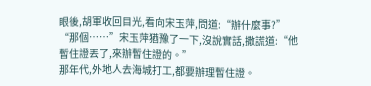眼後,胡軍收回目光,看向宋玉萍,問道:“辦什麼事?”
“那個……”宋玉萍猶豫了一下,沒說實話,撒謊道:“他暫住證丟了,來辦暫住證的。”
那年代,外地人去海城打工,都要辦理暫住證。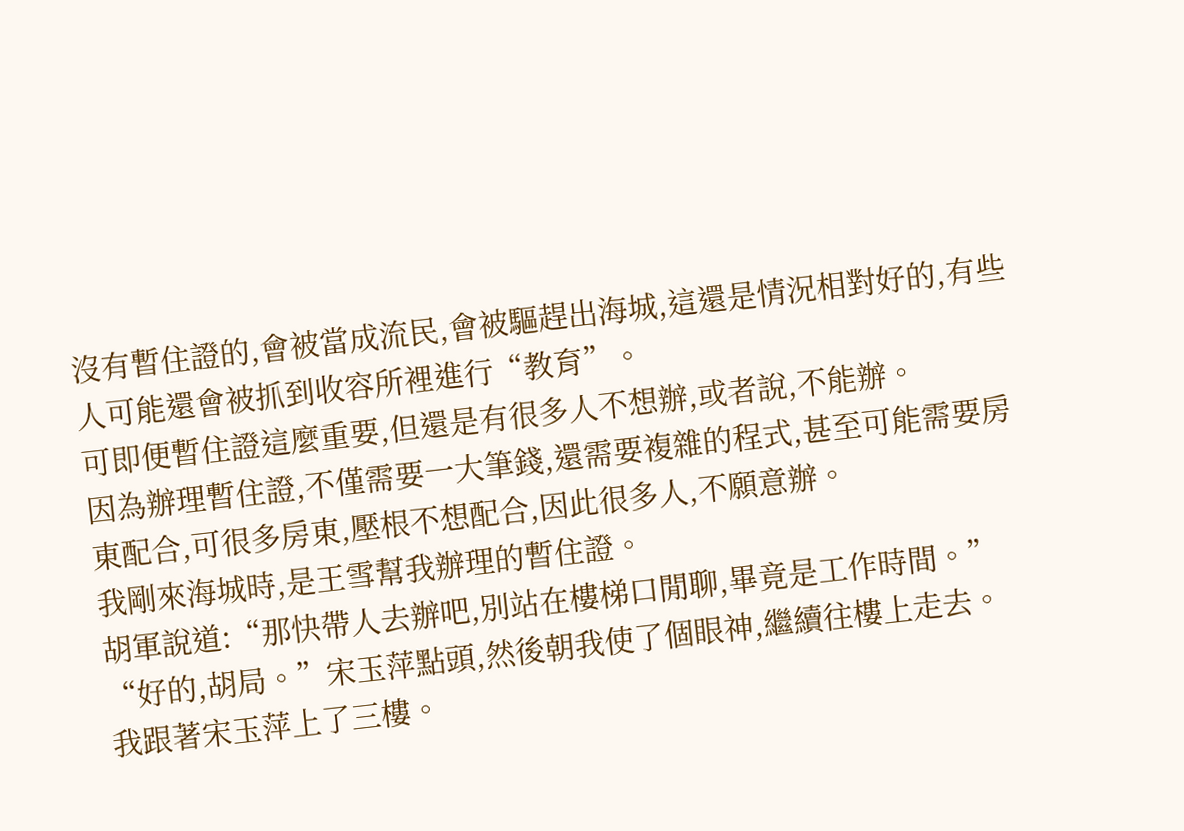沒有暫住證的,會被當成流民,會被驅趕出海城,這還是情況相對好的,有些人可能還會被抓到收容所裡進行“教育”。
可即便暫住證這麼重要,但還是有很多人不想辦,或者說,不能辦。
因為辦理暫住證,不僅需要一大筆錢,還需要複雜的程式,甚至可能需要房東配合,可很多房東,壓根不想配合,因此很多人,不願意辦。
我剛來海城時,是王雪幫我辦理的暫住證。
胡軍說道:“那快帶人去辦吧,別站在樓梯口閒聊,畢竟是工作時間。”
“好的,胡局。”宋玉萍點頭,然後朝我使了個眼神,繼續往樓上走去。
我跟著宋玉萍上了三樓。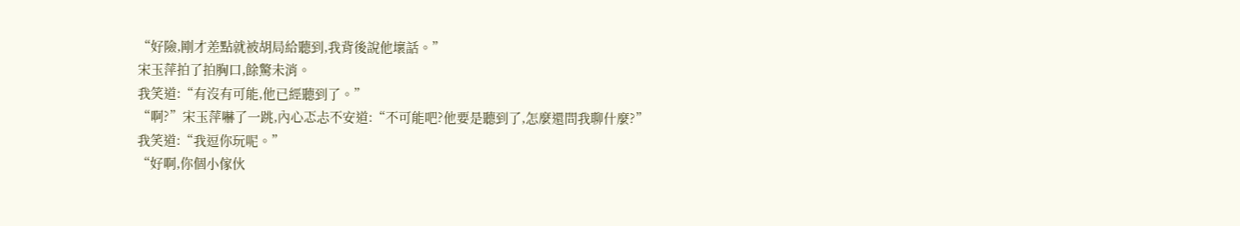“好險,剛才差點就被胡局給聽到,我背後說他壞話。”
宋玉萍拍了拍胸口,餘驚未消。
我笑道:“有沒有可能,他已經聽到了。”
“啊?”宋玉萍嚇了一跳,內心忑忐不安道:“不可能吧?他要是聽到了,怎麼還問我聊什麼?”
我笑道:“我逗你玩呢。”
“好啊,你個小傢伙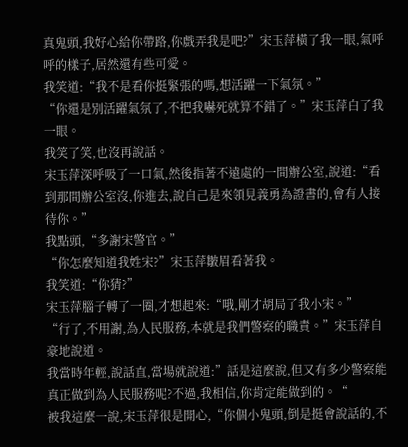真鬼頭,我好心給你帶路,你戲弄我是吧?”宋玉萍橫了我一眼,氣呼呼的樣子,居然還有些可愛。
我笑道:“我不是看你挺緊張的嗎,想活躍一下氣氛。”
“你還是別活躍氣氛了,不把我嚇死就算不錯了。”宋玉萍白了我一眼。
我笑了笑,也沒再說話。
宋玉萍深呼吸了一口氣,然後指著不遠處的一間辦公室,說道:“看到那間辦公室沒,你進去,說自己是來領見義勇為證書的,會有人接待你。”
我點頭,“多謝宋警官。”
“你怎麼知道我姓宋?”宋玉萍皺眉看著我。
我笑道:“你猜?”
宋玉萍腦子轉了一圈,才想起來:“哦,剛才胡局了我小宋。”
“行了,不用謝,為人民服務,本就是我們警察的職責。”宋玉萍自豪地說道。
我當時年輕,說話直,當場就說道:”話是這麼說,但又有多少警察能真正做到為人民服務呢?不過,我相信,你肯定能做到的。“
被我這麼一說,宋玉萍很是開心,“你個小鬼頭,倒是挺會說話的,不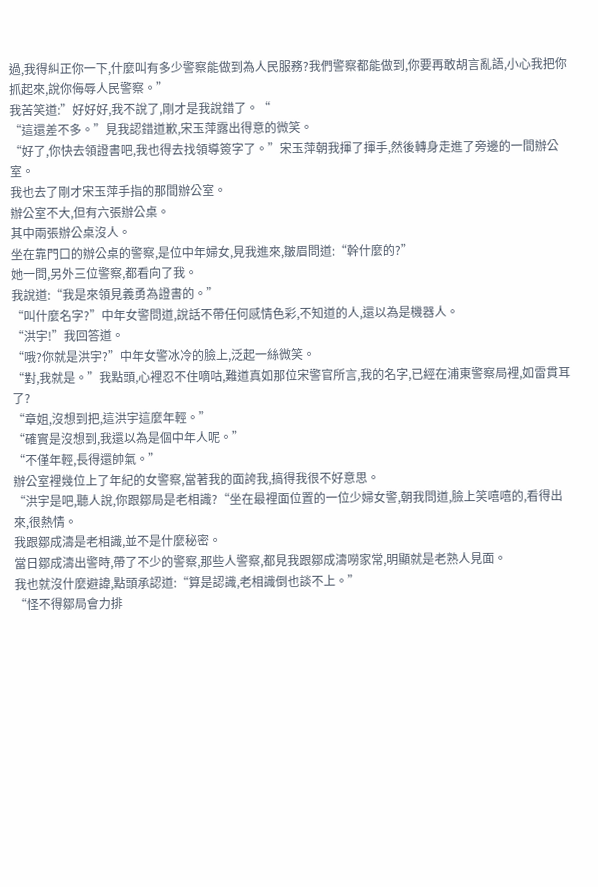過,我得糾正你一下,什麼叫有多少警察能做到為人民服務?我們警察都能做到,你要再敢胡言亂語,小心我把你抓起來,說你侮辱人民警察。”
我苦笑道:”好好好,我不說了,剛才是我說錯了。“
“這還差不多。”見我認錯道歉,宋玉萍露出得意的微笑。
“好了,你快去領證書吧,我也得去找領導簽字了。”宋玉萍朝我揮了揮手,然後轉身走進了旁邊的一間辦公室。
我也去了剛才宋玉萍手指的那間辦公室。
辦公室不大,但有六張辦公桌。
其中兩張辦公桌沒人。
坐在靠門口的辦公桌的警察,是位中年婦女,見我進來,皺眉問道:“幹什麼的?”
她一問,另外三位警察,都看向了我。
我說道:“我是來領見義勇為證書的。”
“叫什麼名字?”中年女警問道,說話不帶任何感情色彩,不知道的人,還以為是機器人。
“洪宇!”我回答道。
“哦?你就是洪宇?”中年女警冰冷的臉上,泛起一絲微笑。
“對,我就是。”我點頭,心裡忍不住嘀咕,難道真如那位宋警官所言,我的名字,已經在浦東警察局裡,如雷貫耳了?
“章姐,沒想到把,這洪宇這麼年輕。”
“確實是沒想到,我還以為是個中年人呢。”
“不僅年輕,長得還帥氣。”
辦公室裡幾位上了年紀的女警察,當著我的面誇我,搞得我很不好意思。
“洪宇是吧,聽人說,你跟鄒局是老相識?“坐在最裡面位置的一位少婦女警,朝我問道,臉上笑嘻嘻的,看得出來,很熱情。
我跟鄒成濤是老相識,並不是什麼秘密。
當日鄒成濤出警時,帶了不少的警察,那些人警察,都見我跟鄒成濤嘮家常,明顯就是老熟人見面。
我也就沒什麼避諱,點頭承認道:“算是認識,老相識倒也談不上。”
“怪不得鄒局會力排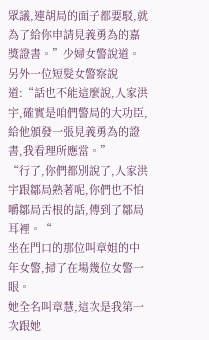眾議,連胡局的面子都要駁,就為了給你申請見義勇為的嘉獎證書。”少婦女警說道。
另外一位短髮女警察說道:“話也不能這麼說,人家洪宇,確實是咱們警局的大功臣,給他頒發一張見義勇為的證書,我看理所應當。”
“行了,你們都別說了,人家洪宇跟鄒局熟著呢,你們也不怕嚼鄒局舌根的話,傳到了鄒局耳裡。“
坐在門口的那位叫章姐的中年女警,掃了在場幾位女警一眼。
她全名叫章慧,這次是我第一次跟她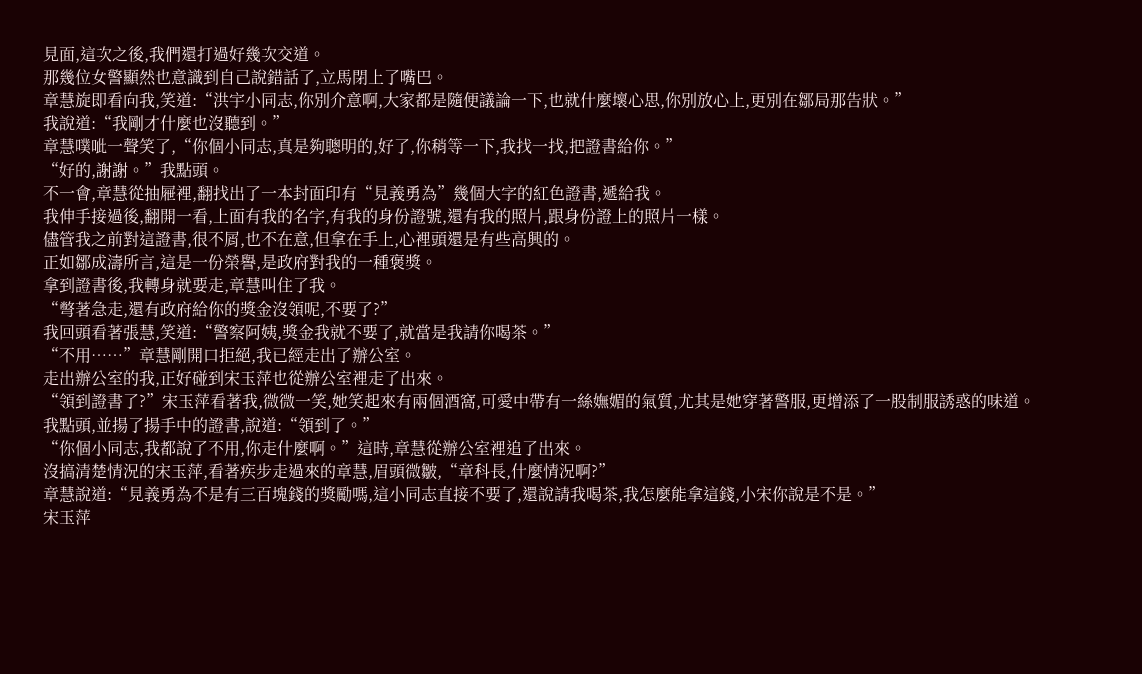見面,這次之後,我們還打過好幾次交道。
那幾位女警顯然也意識到自己說錯話了,立馬閉上了嘴巴。
章慧旋即看向我,笑道:“洪宇小同志,你別介意啊,大家都是隨便議論一下,也就什麼壞心思,你別放心上,更別在鄒局那告狀。”
我說道:“我剛才什麼也沒聽到。”
章慧噗呲一聲笑了,“你個小同志,真是夠聰明的,好了,你稍等一下,我找一找,把證書給你。”
“好的,謝謝。”我點頭。
不一會,章慧從抽屜裡,翻找出了一本封面印有“見義勇為”幾個大字的紅色證書,遞給我。
我伸手接過後,翻開一看,上面有我的名字,有我的身份證號,還有我的照片,跟身份證上的照片一樣。
儘管我之前對這證書,很不屑,也不在意,但拿在手上,心裡頭還是有些高興的。
正如鄒成濤所言,這是一份榮譽,是政府對我的一種褒獎。
拿到證書後,我轉身就要走,章慧叫住了我。
“彆著急走,還有政府給你的獎金沒領呢,不要了?”
我回頭看著張慧,笑道:“警察阿姨,獎金我就不要了,就當是我請你喝茶。”
“不用……”章慧剛開口拒絕,我已經走出了辦公室。
走出辦公室的我,正好碰到宋玉萍也從辦公室裡走了出來。
“領到證書了?”宋玉萍看著我,微微一笑,她笑起來有兩個酒窩,可愛中帶有一絲嫵媚的氣質,尤其是她穿著警服,更增添了一股制服誘惑的味道。
我點頭,並揚了揚手中的證書,說道:“領到了。”
“你個小同志,我都說了不用,你走什麼啊。”這時,章慧從辦公室裡追了出來。
沒搞清楚情況的宋玉萍,看著疾步走過來的章慧,眉頭微皺,“章科長,什麼情況啊?”
章慧說道:“見義勇為不是有三百塊錢的獎勵嗎,這小同志直接不要了,還說請我喝茶,我怎麼能拿這錢,小宋你說是不是。”
宋玉萍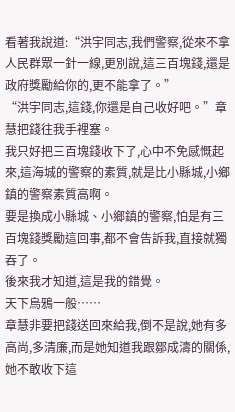看著我說道:“洪宇同志,我們警察,從來不拿人民群眾一針一線,更別說,這三百塊錢,還是政府獎勵給你的,更不能拿了。”
“洪宇同志,這錢,你還是自己收好吧。”章慧把錢往我手裡塞。
我只好把三百塊錢收下了,心中不免感慨起來,這海城的警察的素質,就是比小縣城,小鄉鎮的警察素質高啊。
要是換成小縣城、小鄉鎮的警察,怕是有三百塊錢獎勵這回事,都不會告訴我,直接就獨吞了。
後來我才知道,這是我的錯覺。
天下烏鴉一般……
章慧非要把錢送回來給我,倒不是說,她有多高尚,多清廉,而是她知道我跟鄒成濤的關係,她不敢收下這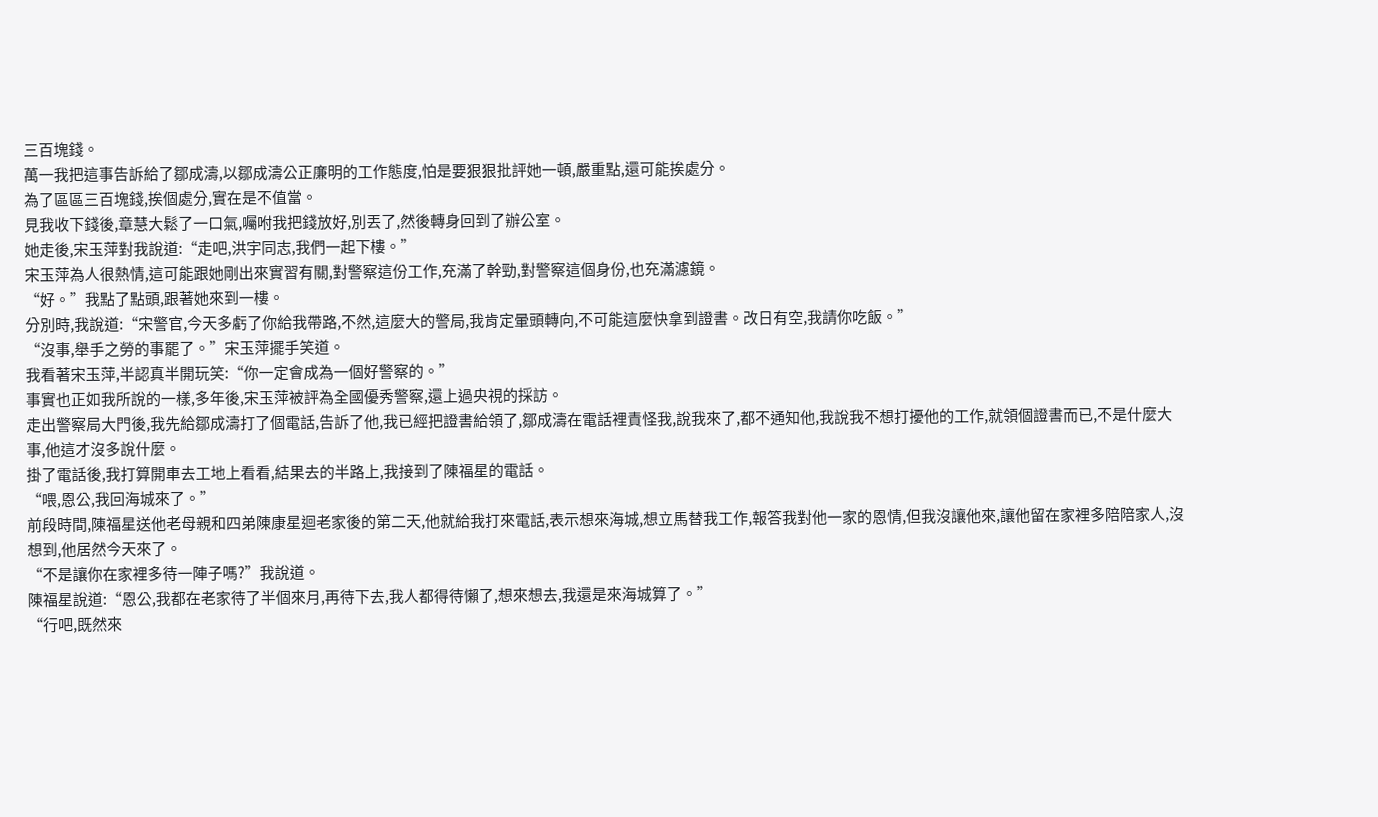三百塊錢。
萬一我把這事告訴給了鄒成濤,以鄒成濤公正廉明的工作態度,怕是要狠狠批評她一頓,嚴重點,還可能挨處分。
為了區區三百塊錢,挨個處分,實在是不值當。
見我收下錢後,章慧大鬆了一口氣,囑咐我把錢放好,別丟了,然後轉身回到了辦公室。
她走後,宋玉萍對我說道:“走吧,洪宇同志,我們一起下樓。”
宋玉萍為人很熱情,這可能跟她剛出來實習有關,對警察這份工作,充滿了幹勁,對警察這個身份,也充滿濾鏡。
“好。”我點了點頭,跟著她來到一樓。
分別時,我說道:“宋警官,今天多虧了你給我帶路,不然,這麼大的警局,我肯定暈頭轉向,不可能這麼快拿到證書。改日有空,我請你吃飯。”
“沒事,舉手之勞的事罷了。”宋玉萍擺手笑道。
我看著宋玉萍,半認真半開玩笑:“你一定會成為一個好警察的。”
事實也正如我所說的一樣,多年後,宋玉萍被評為全國優秀警察,還上過央視的採訪。
走出警察局大門後,我先給鄒成濤打了個電話,告訴了他,我已經把證書給領了,鄒成濤在電話裡責怪我,說我來了,都不通知他,我說我不想打擾他的工作,就領個證書而已,不是什麼大事,他這才沒多說什麼。
掛了電話後,我打算開車去工地上看看,結果去的半路上,我接到了陳福星的電話。
“喂,恩公,我回海城來了。”
前段時間,陳福星送他老母親和四弟陳康星迴老家後的第二天,他就給我打來電話,表示想來海城,想立馬替我工作,報答我對他一家的恩情,但我沒讓他來,讓他留在家裡多陪陪家人,沒想到,他居然今天來了。
“不是讓你在家裡多待一陣子嗎?”我說道。
陳福星說道:“恩公,我都在老家待了半個來月,再待下去,我人都得待懶了,想來想去,我還是來海城算了。”
“行吧,既然來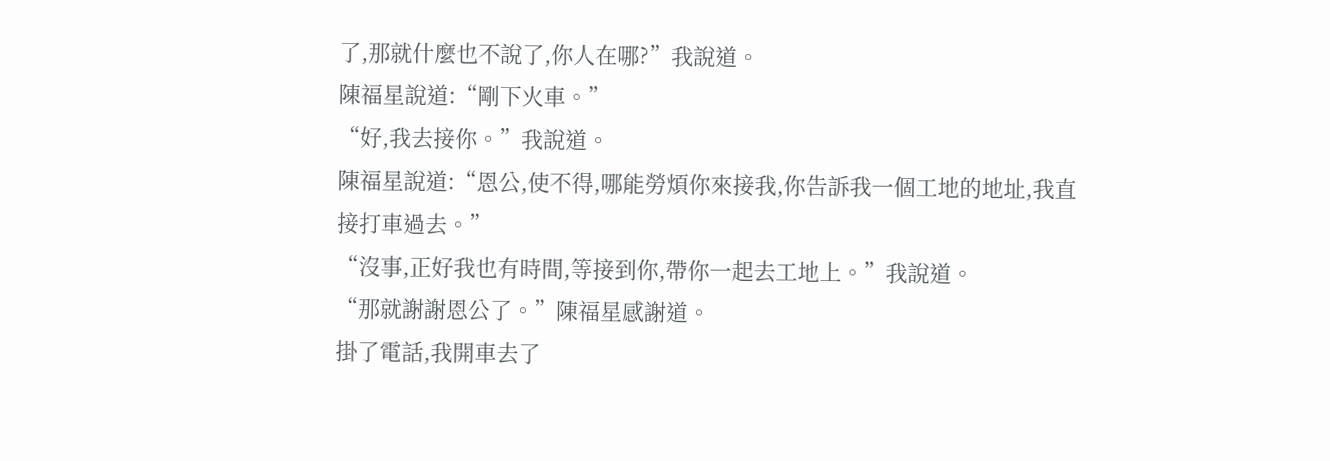了,那就什麼也不說了,你人在哪?”我說道。
陳福星說道:“剛下火車。”
“好,我去接你。”我說道。
陳福星說道:“恩公,使不得,哪能勞煩你來接我,你告訴我一個工地的地址,我直接打車過去。”
“沒事,正好我也有時間,等接到你,帶你一起去工地上。”我說道。
“那就謝謝恩公了。”陳福星感謝道。
掛了電話,我開車去了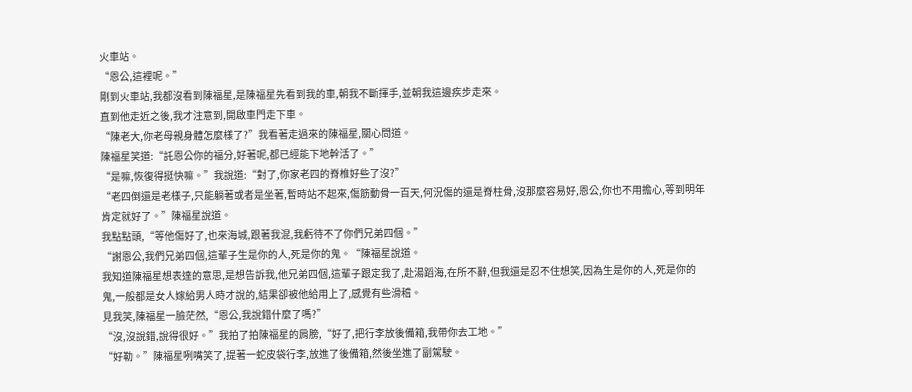火車站。
“恩公,這裡呢。”
剛到火車站,我都沒看到陳福星,是陳福星先看到我的車,朝我不斷揮手,並朝我這邊疾步走來。
直到他走近之後,我才注意到,開啟車門走下車。
“陳老大,你老母親身體怎麼樣了?”我看著走過來的陳福星,關心問道。
陳福星笑道:“託恩公你的福分,好著呢,都已經能下地幹活了。”
“是嘛,恢復得挺快嘛。”我說道:“對了,你家老四的脊椎好些了沒?”
“老四倒還是老樣子,只能躺著或者是坐著,暫時站不起來,傷筋動骨一百天,何況傷的還是脊柱骨,沒那麼容易好,恩公,你也不用擔心,等到明年肯定就好了。”陳福星說道。
我點點頭,“等他傷好了,也來海城,跟著我混,我虧待不了你們兄弟四個。”
“謝恩公,我們兄弟四個,這輩子生是你的人,死是你的鬼。“陳福星說道。
我知道陳福星想表達的意思,是想告訴我,他兄弟四個,這輩子跟定我了,赴湯蹈海,在所不辭,但我還是忍不住想笑,因為生是你的人,死是你的鬼,一般都是女人嫁給男人時才說的,結果卻被他給用上了,感覺有些滑稽。
見我笑,陳福星一臉茫然,“恩公,我說錯什麼了嗎?”
“沒,沒說錯,說得很好。”我拍了拍陳福星的肩膀,“好了,把行李放後備箱,我帶你去工地。”
“好勒。”陳福星咧嘴笑了,提著一蛇皮袋行李,放進了後備箱,然後坐進了副駕駛。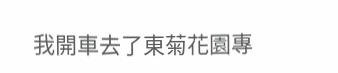我開車去了東菊花園專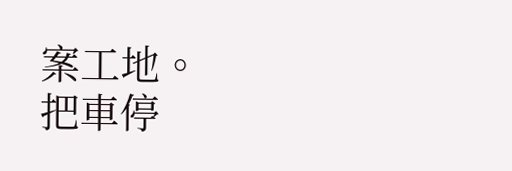案工地。
把車停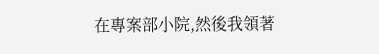在專案部小院,然後我領著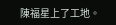陳福星上了工地。